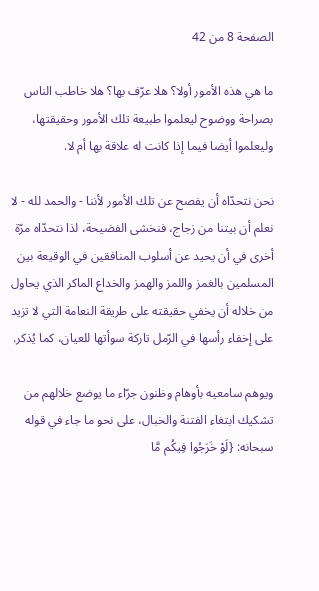الصفحة 8 من 42

ما هي هذه الأمور أولا؟ هلا عرّف بها؟ هلا خاطب الناس بصراحة ووضوح ليعلموا طبيعة تلك الأمور وحقيقتها، وليعلموا أيضا فيما إذا كانت له علاقة بها أم لا.

نحن نتحدّاه أن يفصح عن تلك الأمور لأننا - والحمد لله - لا نعلم أن بيتنا من زجاج، فنخشى الفضيحة، لذا نتحدّاه مرّة أخرى في أن يحيد عن أسلوب المنافقين في الوقيعة بين المسلمين بالغمز واللمز والهمز والخداع الماكر الذي يحاول من خلاله أن يخفي حقيقته على طريقة النعامة التي لا تزيد على إخفاء رأسها في الرّمل تاركة سوأتها للعيان، كما يُذكر.

ويوهم سامعيه بأوهام وظنون جرّاء ما يوضع خلالهم من تشكيك ابتغاء الفتنة والخبال، على نحو ما جاء في قوله سبحانه: {لَوْ خَرَجُوا فِيكُم مَّا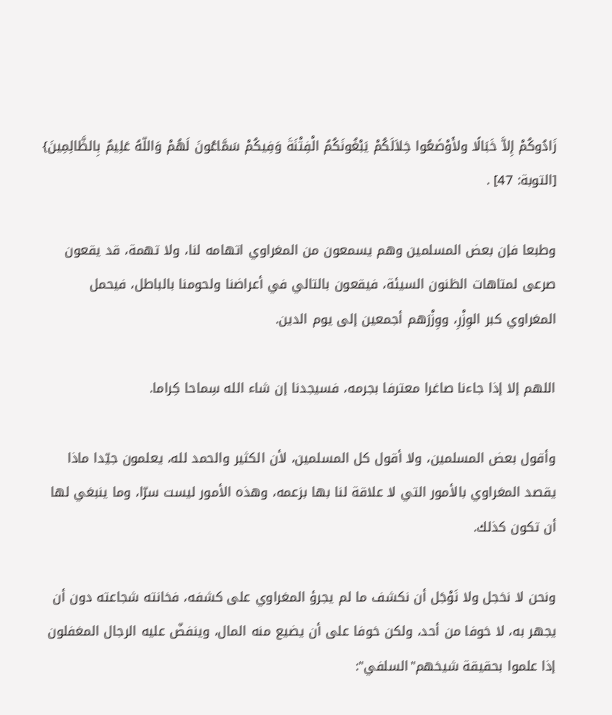زَادُوكُمْ إِلاَّ خَبَالًا ولأَوْضَعُوا خِلاَلَكُمْ يَبْغُونَكُمُ الْفِتْنَةَ وَفِيكُمْ سَمَّاعُونَ لَهُمْ وَاللّهُ عَلِيمٌ بِالظَّالِمِينَ} [التوبة: 47] .

وطبعا فإن بعض المسلمين وهم يسمعون من المغراوي اتهامه لنا، ولا تهمة، قد يقعون صرعى لمتاهات الظنون السيئة، فيقعون بالتالي في أعراضنا ولحومنا بالباطل، فيحمل المغراوي كبر الوِزْرِ، ووِزْرَهم أجمعين إلى يوم الدين.

اللهم إلا إذا جاءنا صاغرا معترفا بجرمه، فسيجدنا إن شاء الله سِماحا كِراما.

وأقول بعض المسلمين، ولا أقول كل المسلمين، لأن الكثير والحمد لله، يعلمون جيّدا ماذا يقصد المغراوي بالأمور التي لا علاقة لنا بها بزعمه، وهذه الأمور ليست سرّا، وما ينبغي لها أن تكون كذلك.

ونحن لا نخجل ولا نَوْجَل أن نكشف ما لم يجرؤ المغراوي على كشفه، فخانته شجاعته دون أن يجهر به، لا خوفا من أحد، ولكن خوفا على أن يضيع منه المال، وينفضّ عليه الرجال المغفلون إذا علموا بحقيقة شيخهم"السلفي":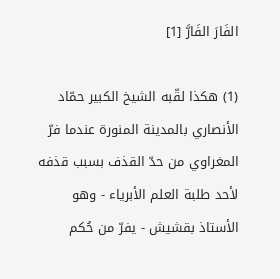الفَارَ الفَارَّ [1]

(1) هكذا لقّبه الشيخ الكبير حمّاد الأنصاري بالمدينة المنورة عندما فرّ المغراوي من حدّ القذف بسبب قذفه لأحد طلبة العلم الأبرياء - وهو الأستاذ بقشيش - يفرّ من حُكم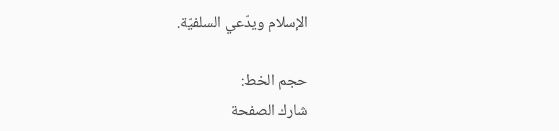الإسلام ويدّعي السلفيّة.

حجم الخط:
شارك الصفحة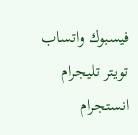فيسبوك واتساب تويتر تليجرام انستجرام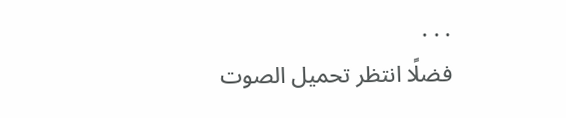. . .
فضلًا انتظر تحميل الصوت